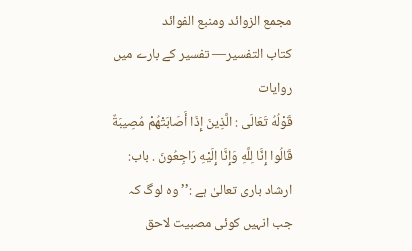مجمع الزوائد ومنبع الفوائد
كتاب التفسير— تفسیر کے بارے میں روایات
قَوْلُهُ تَعَالَى : الَّذِينَ إِذَا أَصَابَتْهُمْ مُصِيبَةٌ قَالُوا إِنَّا لِلَّهِ وَإِنَّا إِلَيْهِ رَاجِعُونَ . باب: ارشاد باری تعالیٰ ہے :’’ وہ لوگ کہ جب انہیں کوئی مصبیت لاحق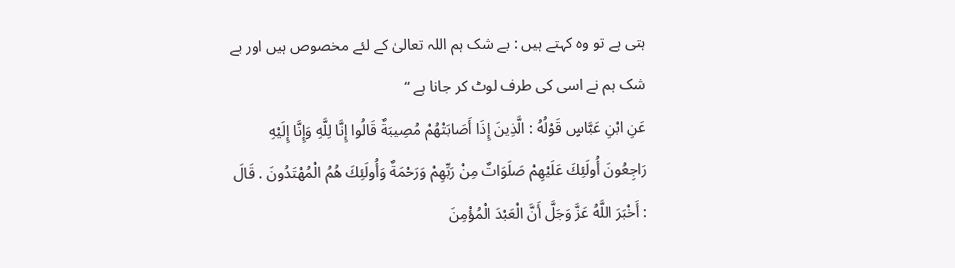ہتی ہے تو وہ کہتے ہیں : بے شک ہم اللہ تعالیٰ کے لئے مخصوص ہیں اور بے شک ہم نے اسی کی طرف لوٹ کر جانا ہے “
عَنِ ابْنِ عَبَّاسٍ قَوْلُهُ : الَّذِينَ إِذَا أَصَابَتْهُمْ مُصِيبَةٌ قَالُوا إِنَّا لِلَّهِ وَإِنَّا إِلَيْهِ رَاجِعُونَ أُولَئِكَ عَلَيْهِمْ صَلَوَاتٌ مِنْ رَبِّهِمْ وَرَحْمَةٌ وَأُولَئِكَ هُمُ الْمُهْتَدُونَ . قَالَ : أَخْبَرَ اللَّهُ عَزَّ وَجَلَّ أَنَّ الْعَبْدَ الْمُؤْمِنَ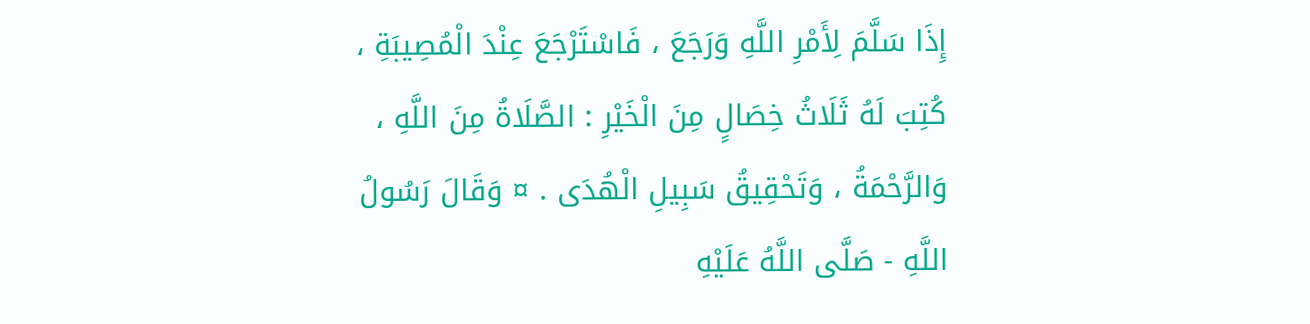إِذَا سَلَّمَ لِأَمْرِ اللَّهِ وَرَجَعَ ، فَاسْتَرْجَعَ عِنْدَ الْمُصِيبَةِ ، كُتِبَ لَهُ ثَلَاثُ خِصَالٍ مِنَ الْخَيْرِ : الصَّلَاةُ مِنَ اللَّهِ ، وَالرَّحْمَةُ ، وَتَحْقِيقُ سَبِيلِ الْهُدَى . ¤ وَقَالَ رَسُولُ اللَّهِ - صَلَّى اللَّهُ عَلَيْهِ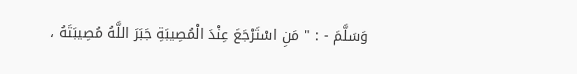وَسَلَّمَ - : " مَنِ اسْتَرْجَعَ عِنْدَ الْمُصِيبَةِ جَبَرَ اللَّهُ مُصِيبَتَهُ ،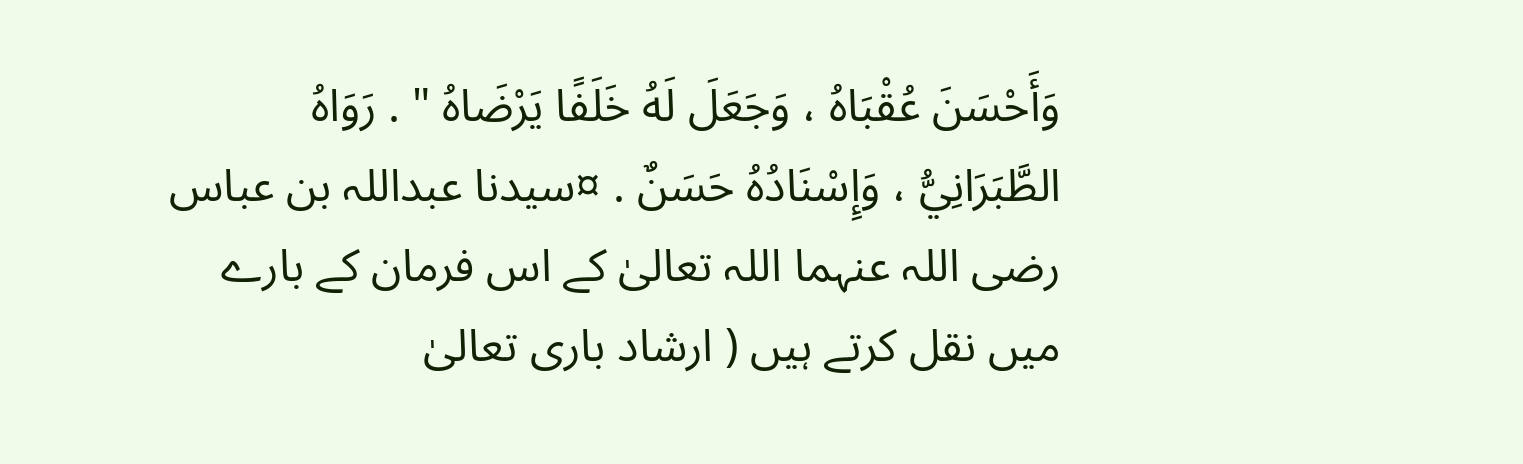وَأَحْسَنَ عُقْبَاهُ ، وَجَعَلَ لَهُ خَلَفًا يَرْضَاهُ " . رَوَاهُ الطَّبَرَانِيُّ ، وَإِسْنَادُهُ حَسَنٌ . ¤سیدنا عبداللہ بن عباس رضی اللہ عنہما اللہ تعالیٰ کے اس فرمان کے بارے میں نقل کرتے ہیں ( ارشاد باری تعالیٰ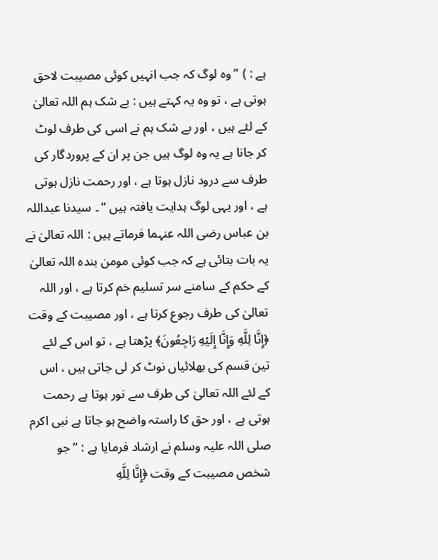ہے : ) ” وہ لوگ کہ جب انہیں کوئی مصیبت لاحق ہوتی ہے ، تو وہ یہ کہتے ہیں : بے شک ہم اللہ تعالیٰ کے لئے ہیں ، اور بے شک ہم نے اسی کی طرف لوٹ کر جانا ہے یہ وہ لوگ ہیں جن پر ان کے پروردگار کی طرف سے درود نازل ہوتا ہے ، اور رحمت نازل ہوتی ہے ، اور یہی لوگ ہدایت یافتہ ہیں “ ۔ سیدنا عبداللہ بن عباس رضی اللہ عنہما فرماتے ہیں : اللہ تعالیٰ نے یہ بات بتائی ہے کہ جب کوئی مومن بندہ اللہ تعالیٰ کے حکم کے سامنے سر تسلیم خم کرتا ہے ، اور اللہ تعالیٰ کی طرف رجوع کرتا ہے ، اور مصیبت کے وقت ﴿إِنَّا لِلَّهِ وَإِنَّا إِلَيْهِ رَاجِعُونَ﴾ پڑھتا ہے ، تو اس کے لئے تین قسم کی بھلائیاں نوٹ کر لی جاتی ہیں ، اس کے لئے اللہ تعالیٰ کی طرف سے نور ہوتا ہے رحمت ہوتی ہے ، اور حق کا راستہ واضح ہو جاتا ہے نبی اکرم صلی اللہ علیہ وسلم نے ارشاد فرمایا ہے : ” جو شخص مصیبت کے وقت ﴿إِنَّا لِلَّهِ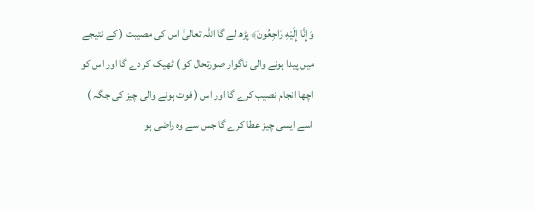وَإِنَّا إِلَيْهِ رَاجِعُونَ﴾ پڑھ لے گا اللہ تعالیٰ اس کی مصیبت ( کے نتیجے میں پیدا ہونے والی ناگوار صورتحال کو ) ٹھیک کر دے گا اور اس کو اچھا انجام نصیب کرے گا اور اس ( فوت ہونے والی چیز کی جگہ ) اسے ایسی چیز عطا کرے گا جس سے وہ راضی ہو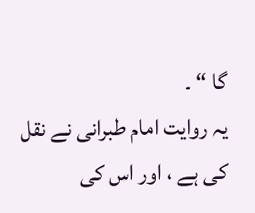گا “ ۔
یہ روایت امام طبرانی نے نقل کی ہے ، اور اس کی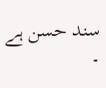سند حسن ہے ۔